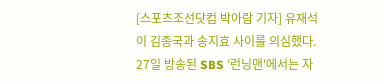[스포츠조선닷컴 박아람 기자] 유재석이 김종국과 송지효 사이를 의심했다.
27일 방송된 SBS '런닝맨'에서는 자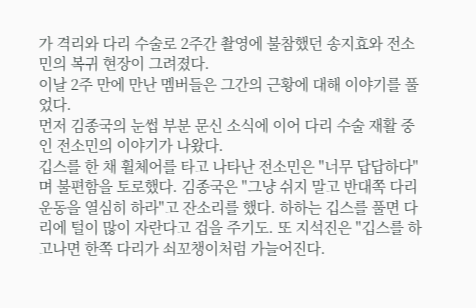가 격리와 다리 수술로 2주간 촬영에 불참했던 송지효와 전소민의 복귀 현장이 그려졌다.
이날 2주 만에 만난 멤버들은 그간의 근황에 대해 이야기를 풀었다.
먼저 김종국의 눈썹 부분 문신 소식에 이어 다리 수술 재활 중인 전소민의 이야기가 나왔다.
깁스를 한 채 휠체어를 타고 나타난 전소민은 "너무 답답하다"며 불편함을 토로했다. 김종국은 "그냥 쉬지 말고 반대쪽 다리 운동을 열심히 하라"고 잔소리를 했다. 하하는 깁스를 풀면 다리에 털이 많이 자란다고 겁을 주기도. 또 지석진은 "깁스를 하고나면 한쪽 다리가 쇠꼬챙이처럼 가늘어진다.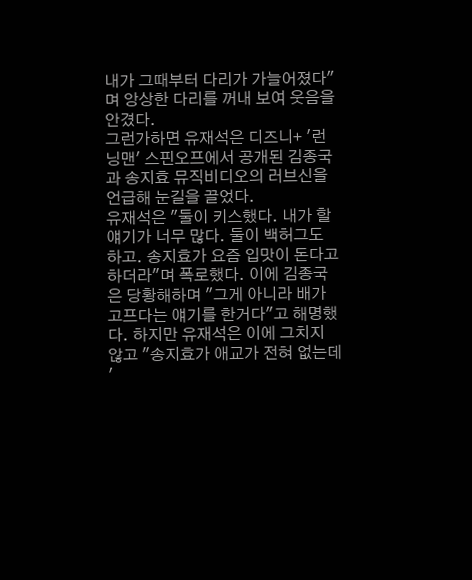내가 그때부터 다리가 가늘어졌다"며 앙상한 다리를 꺼내 보여 웃음을 안겼다.
그런가하면 유재석은 디즈니+ '런닝맨' 스핀오프에서 공개된 김종국과 송지효 뮤직비디오의 러브신을 언급해 눈길을 끌었다.
유재석은 "둘이 키스했다. 내가 할 얘기가 너무 많다. 둘이 백허그도 하고. 송지효가 요즘 입맛이 돈다고 하더라"며 폭로했다. 이에 김종국은 당황해하며 "그게 아니라 배가 고프다는 얘기를 한거다"고 해명했다. 하지만 유재석은 이에 그치지 않고 "송지효가 애교가 전혀 없는데 '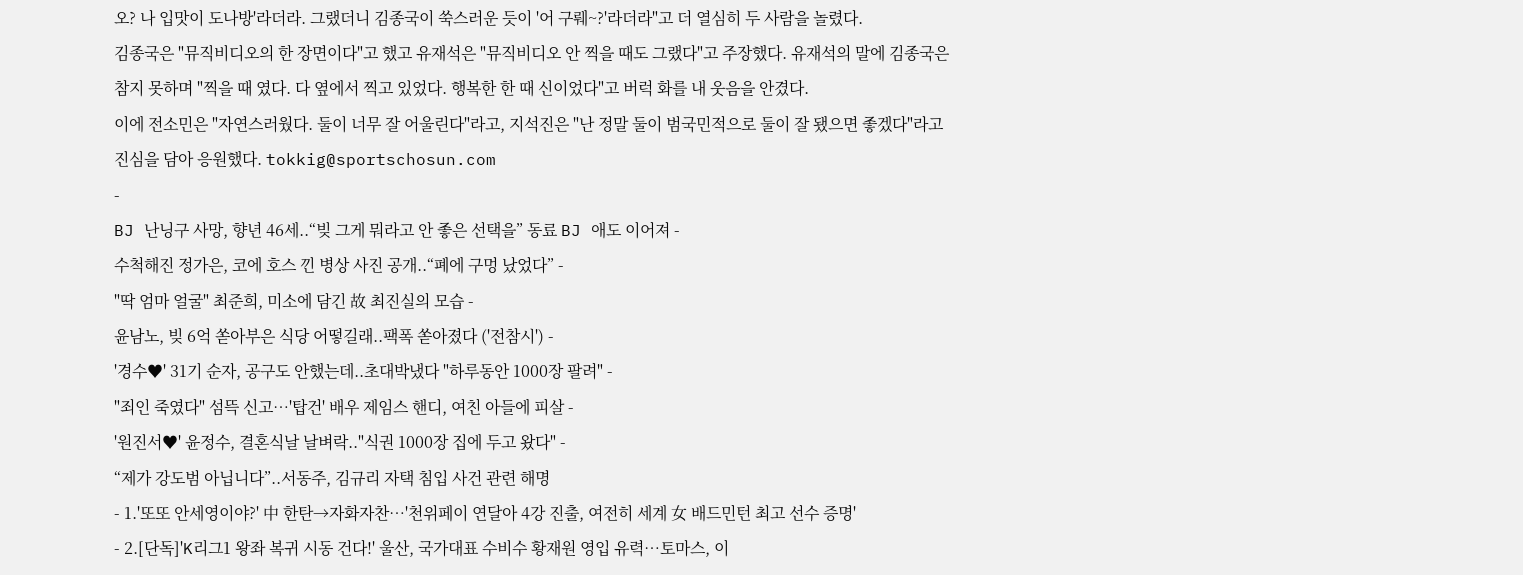오? 나 입맛이 도나방'라더라. 그랬더니 김종국이 쑥스러운 듯이 '어 구뤠~?'라더라"고 더 열심히 두 사람을 놀렸다.
김종국은 "뮤직비디오의 한 장면이다"고 했고 유재석은 "뮤직비디오 안 찍을 때도 그랬다"고 주장했다. 유재석의 말에 김종국은 참지 못하며 "찍을 때 였다. 다 옆에서 찍고 있었다. 행복한 한 때 신이었다"고 버럭 화를 내 웃음을 안겼다.
이에 전소민은 "자연스러웠다. 둘이 너무 잘 어울린다"라고, 지석진은 "난 정말 둘이 범국민적으로 둘이 잘 됐으면 좋겠다"라고 진심을 담아 응원했다. tokkig@sportschosun.com
-
BJ 난닝구 사망, 향년 46세..“빚 그게 뭐라고 안 좋은 선택을” 동료 BJ 애도 이어져 -
수척해진 정가은, 코에 호스 낀 병상 사진 공개..“폐에 구멍 났었다” -
"딱 엄마 얼굴" 최준희, 미소에 담긴 故 최진실의 모습 -
윤남노, 빚 6억 쏟아부은 식당 어떻길래..팩폭 쏟아졌다 ('전참시') -
'경수♥' 31기 순자, 공구도 안했는데..초대박냈다 "하루동안 1000장 팔려" -
"죄인 죽였다" 섬뜩 신고…'탑건' 배우 제임스 핸디, 여친 아들에 피살 -
'원진서♥' 윤정수, 결혼식날 날벼락.."식권 1000장 집에 두고 왔다" -
“제가 강도범 아닙니다”..서동주, 김규리 자택 침입 사건 관련 해명
- 1.'또또 안세영이야?' 中 한탄→자화자찬…'천위페이 연달아 4강 진출, 여전히 세계 女 배드민턴 최고 선수 증명'
- 2.[단독]'K리그1 왕좌 복귀 시동 건다!' 울산, 국가대표 수비수 황재원 영입 유력…토마스, 이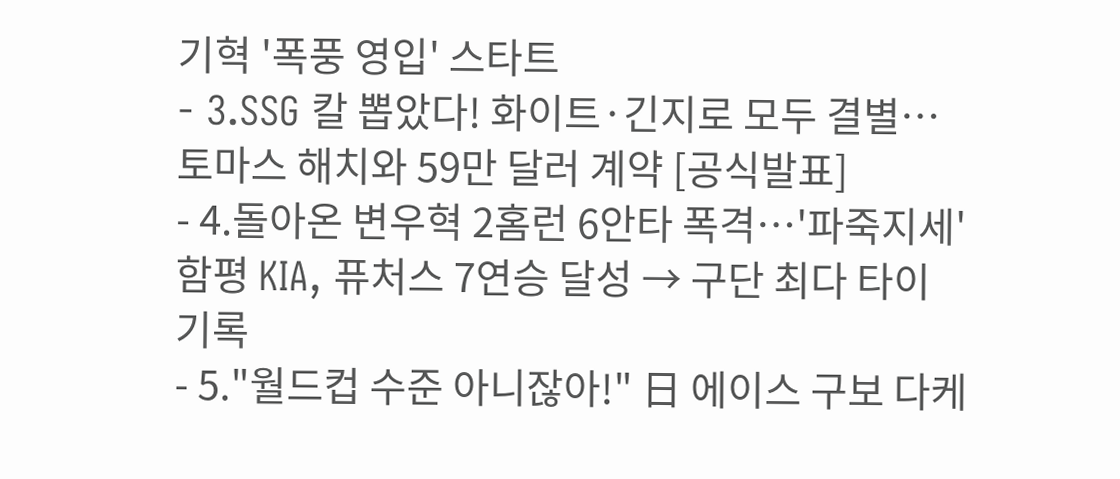기혁 '폭풍 영입' 스타트
- 3.SSG 칼 뽑았다! 화이트·긴지로 모두 결별…토마스 해치와 59만 달러 계약 [공식발표]
- 4.돌아온 변우혁 2홈런 6안타 폭격…'파죽지세' 함평 KIA, 퓨처스 7연승 달성 → 구단 최다 타이 기록
- 5."월드컵 수준 아니잖아!" 日 에이스 구보 다케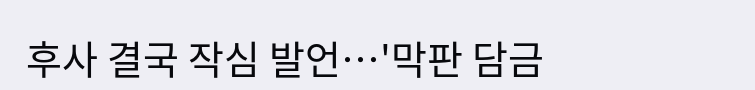후사 결국 작심 발언…'막판 담금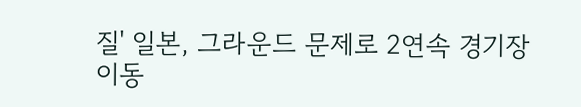질' 일본, 그라운드 문제로 2연속 경기장 이동